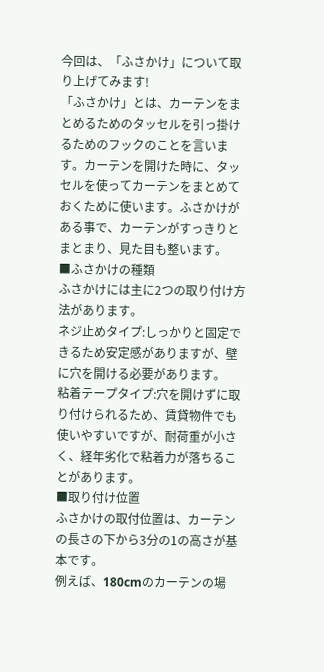今回は、「ふさかけ」について取り上げてみます!
「ふさかけ」とは、カーテンをまとめるためのタッセルを引っ掛けるためのフックのことを言います。カーテンを開けた時に、タッセルを使ってカーテンをまとめておくために使います。ふさかけがある事で、カーテンがすっきりとまとまり、見た目も整います。
■ふさかけの種類
ふさかけには主に2つの取り付け方法があります。
ネジ止めタイプ:しっかりと固定できるため安定感がありますが、壁に穴を開ける必要があります。
粘着テープタイプ:穴を開けずに取り付けられるため、賃貸物件でも使いやすいですが、耐荷重が小さく、経年劣化で粘着力が落ちることがあります。
■取り付け位置
ふさかけの取付位置は、カーテンの長さの下から3分の1の高さが基本です。
例えば、180cmのカーテンの場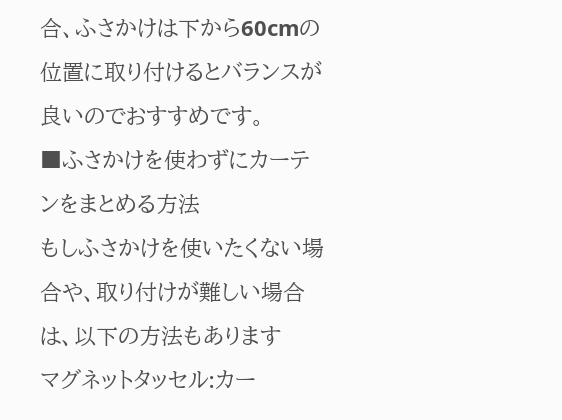合、ふさかけは下から60cmの位置に取り付けるとバランスが良いのでおすすめです。
■ふさかけを使わずにカーテンをまとめる方法
もしふさかけを使いたくない場合や、取り付けが難しい場合は、以下の方法もあります
マグネットタッセル:カー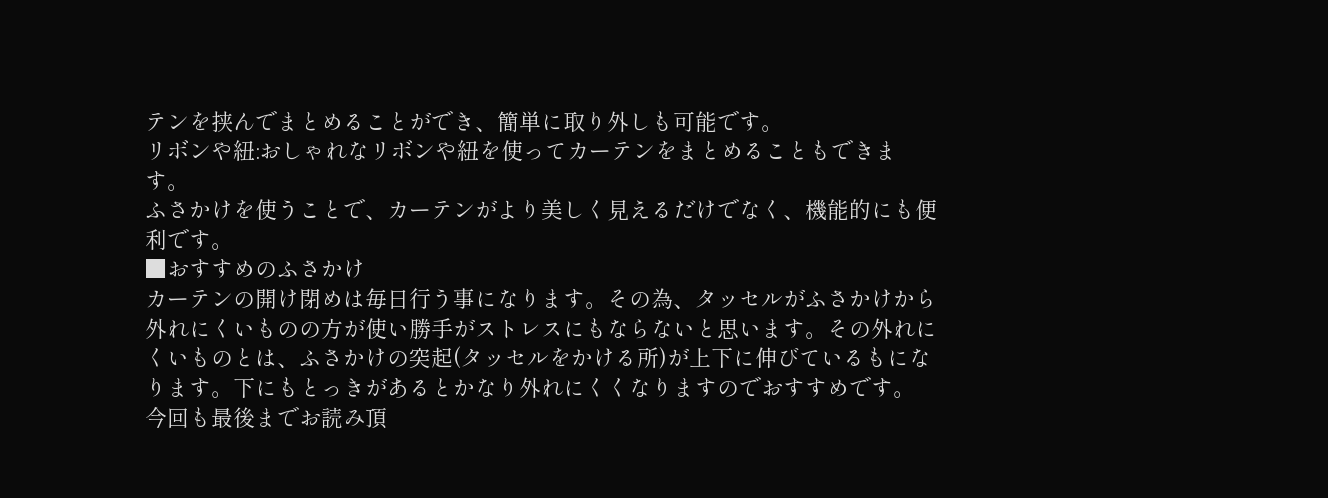テンを挟んでまとめることができ、簡単に取り外しも可能です。
リボンや紐:おしゃれなリボンや紐を使ってカーテンをまとめることもできます。
ふさかけを使うことで、カーテンがより美しく見えるだけでなく、機能的にも便利です。
■おすすめのふさかけ
カーテンの開け閉めは毎日行う事になります。その為、タッセルがふさかけから外れにくいものの方が使い勝手がストレスにもならないと思います。その外れにくいものとは、ふさかけの突起(タッセルをかける所)が上下に伸びているもになります。下にもとっきがあるとかなり外れにくくなりますのでおすすめです。
今回も最後までお読み頂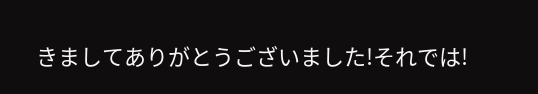きましてありがとうございました!それでは!